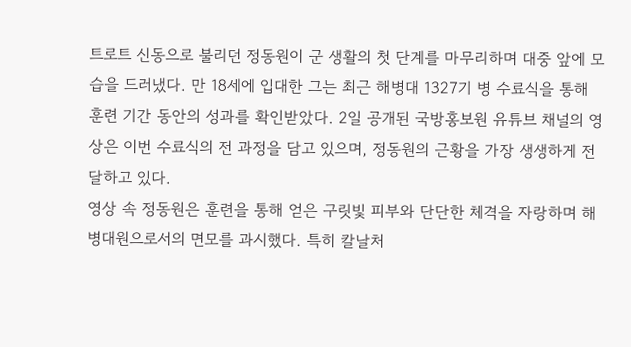트로트 신동으로 불리던 정동원이 군 생활의 첫 단계를 마무리하며 대중 앞에 모습을 드러냈다. 만 18세에 입대한 그는 최근 해병대 1327기 병 수료식을 통해 훈련 기간 동안의 성과를 확인받았다. 2일 공개된 국방홍보원 유튜브 채널의 영상은 이번 수료식의 전 과정을 담고 있으며, 정동원의 근황을 가장 생생하게 전달하고 있다.
영상 속 정동원은 훈련을 통해 얻은 구릿빛 피부와 단단한 체격을 자랑하며 해병대원으로서의 면모를 과시했다. 특히 칼날처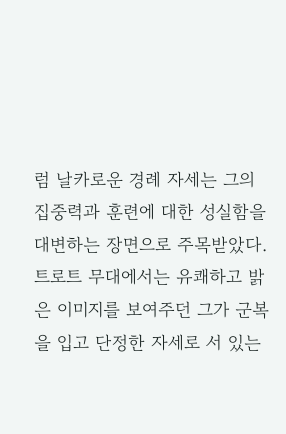럼 날카로운 경례 자세는 그의 집중력과 훈련에 대한 성실함을 대변하는 장면으로 주목받았다. 트로트 무대에서는 유쾌하고 밝은 이미지를 보여주던 그가 군복을 입고 단정한 자세로 서 있는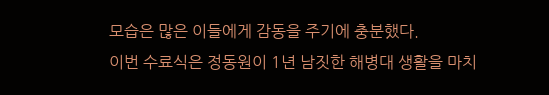모습은 많은 이들에게 감동을 주기에 충분했다.
이번 수료식은 정동원이 1년 남짓한 해병대 생활을 마치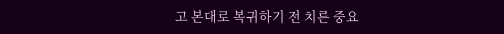고 본대로 복귀하기 전 치른 중요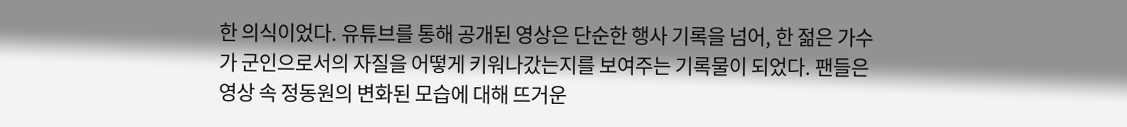한 의식이었다. 유튜브를 통해 공개된 영상은 단순한 행사 기록을 넘어, 한 젊은 가수가 군인으로서의 자질을 어떻게 키워나갔는지를 보여주는 기록물이 되었다. 팬들은 영상 속 정동원의 변화된 모습에 대해 뜨거운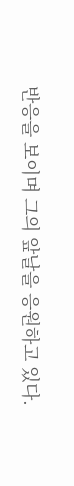반응을 보이며 그의 앞날을 응원하고 있다.